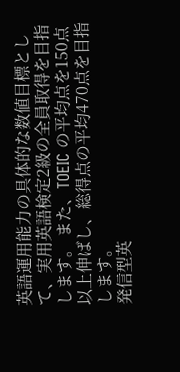英語運用能力の具体的な数値目標として、実用英語検定2級の全員取得を目指します。 また、TOEIC の平均点を150点以上伸ばし、総得点の平均470点を目指します。
発信型英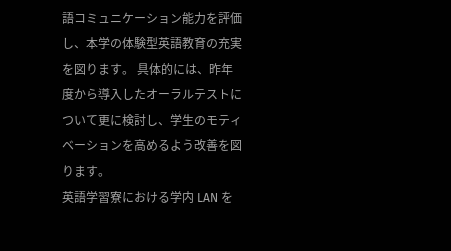語コミュニケーション能力を評価し、本学の体験型英語教育の充実を図ります。 具体的には、昨年度から導入したオーラルテストについて更に検討し、学生のモティベーションを高めるよう改善を図ります。
英語学習寮における学内 LAN を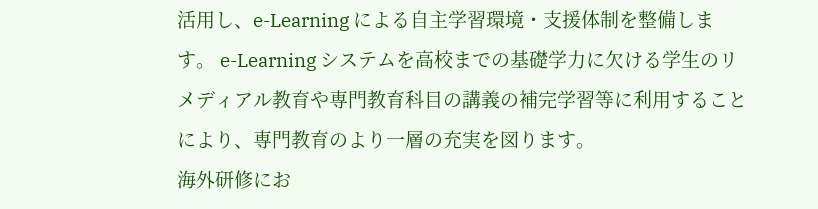活用し、e-Learning による自主学習環境・支援体制を整備します。 e-Learning システムを高校までの基礎学力に欠ける学生のリメディアル教育や専門教育科目の講義の補完学習等に利用することにより、専門教育のより一層の充実を図ります。
海外研修にお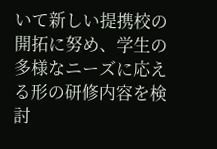いて新しい提携校の開拓に努め、学生の多様なニーズに応える形の研修内容を検討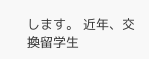します。 近年、交換留学生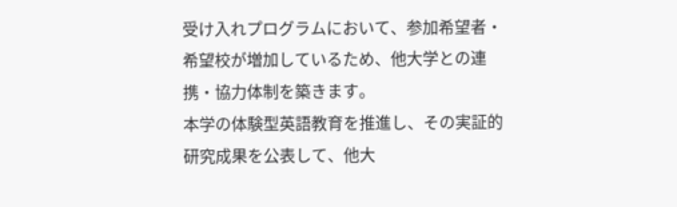受け入れプログラムにおいて、参加希望者・希望校が増加しているため、他大学との連携・協力体制を築きます。
本学の体験型英語教育を推進し、その実証的研究成果を公表して、他大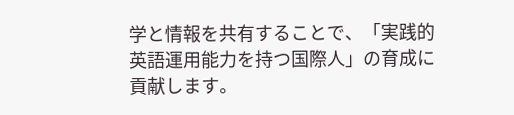学と情報を共有することで、「実践的英語運用能力を持つ国際人」の育成に貢献します。